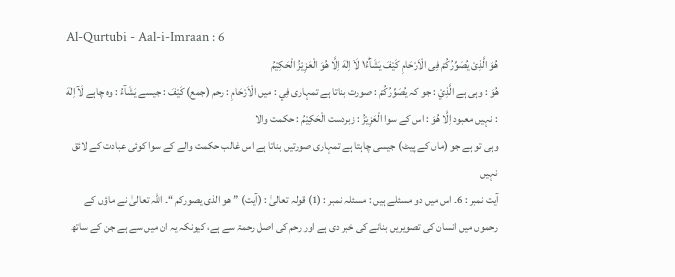Al-Qurtubi - Aal-i-Imraan : 6
هُوَ الَّذِیْ یُصَوِّرُكُمْ فِی الْاَرْحَامِ كَیْفَ یَشَآءُ١ؕ لَاۤ اِلٰهَ اِلَّا هُوَ الْعَزِیْزُ الْحَكِیْمُ
ھُوَ : وہی ہے الَّذِيْ : جو کہ يُصَوِّرُكُمْ : صورت بناتا ہے تمہاری فِي : میں الْاَرْحَامِ : رحم (جمع) كَيْفَ : جیسے يَشَآءُ : وہ چاہے لَآ اِلٰهَ : نہیں معبود اِلَّا ھُوَ : اس کے سوا الْعَزِيْزُ : زبردست الْحَكِيْمُ : حکمت والا
وہی تو ہے جو (ماں کے پیٹ) جیسی چاہتا ہے تمہاری صورتیں بناتا ہے اس غالب حکمت والے کے سوا کوئی عبادت کے لائق نہیں
آیت نمبر : 6۔ اس میں دو مسئلے ہیں : مسئلہ نمبر : (1) قولہ تعالیٰ : (آیت) ” ھو الذی یصورکم “۔ اللہ تعالیٰ نے ماؤں کے رحموں میں انسان کی تصویریں بنانے کی خبر دی ہے اور رحم کی اصل رحمۃ سے ہے، کیونکہ یہ ان میں سے ہے جن کے ساتھ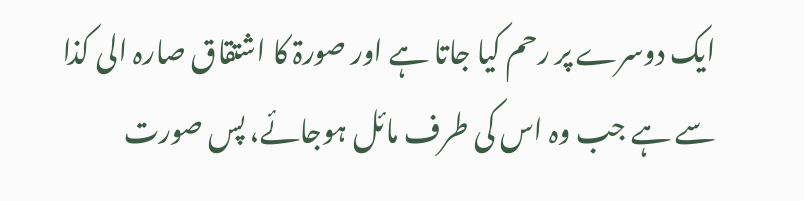ایک دوسرے پر رحم کیا جاتا ہے اور صورۃ کا اشتقاق صارہ الی کذا سے ہے جب وہ اس کی طرف مائل ہوجائے، پس صورت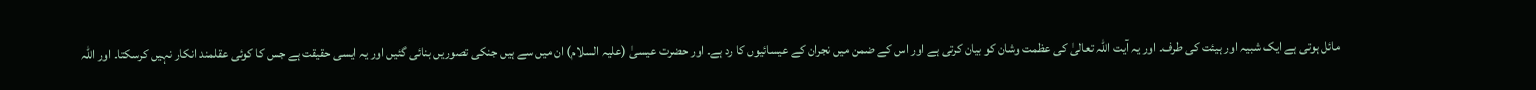مائل ہوتی ہے ایک شبیہ اور ہیئت کی طرف۔ اور یہ آیت اللہ تعالیٰ کی عظمت وشان کو بیان کرتی ہے اور اس کے ضمن میں نجران کے عیسائیوں کا رد ہے۔ اور حضرت عیسیٰ (علیہ السلام) ان میں سے ہیں جنکی تصوریں بنائی گئیں اور یہ ایسی حقیقت ہے جس کا کوئی عقلمند انکار نہیں کرسکتا۔ اور اللہ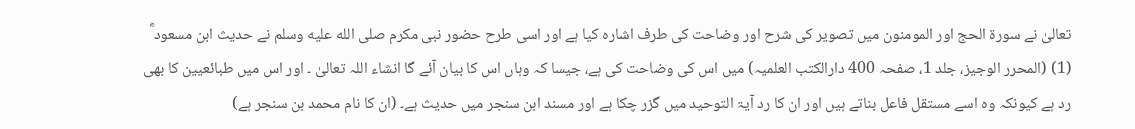تعالیٰ نے سورة الحج اور المومنون میں تصویر کی شرح اور وضاحت کی طرف اشارہ کیا ہے اور اسی طرح حضور نبی مکرم صلى الله عليه وسلم نے حدیث ابن مسعود ؓ (1) (المحرر الوجیز، جلد 1، صفحہ 400 دارالکتب العلمیہ) میں اس کی وضاحت کی ہے، جیسا کہ وہاں اس کا بیان آئے گا انشاء اللہ تعالیٰ ۔ اور اس میں طبائعیین کا بھی رد ہے کیونکہ وہ اسے مستقل فاعل بناتے ہیں اور ان کا رد آیۃ التوحید میں گزر چکا ہے اور مسند ابن سنجر میں حدیث ہے۔ (ان کا نام محمد بن سنجر ہے)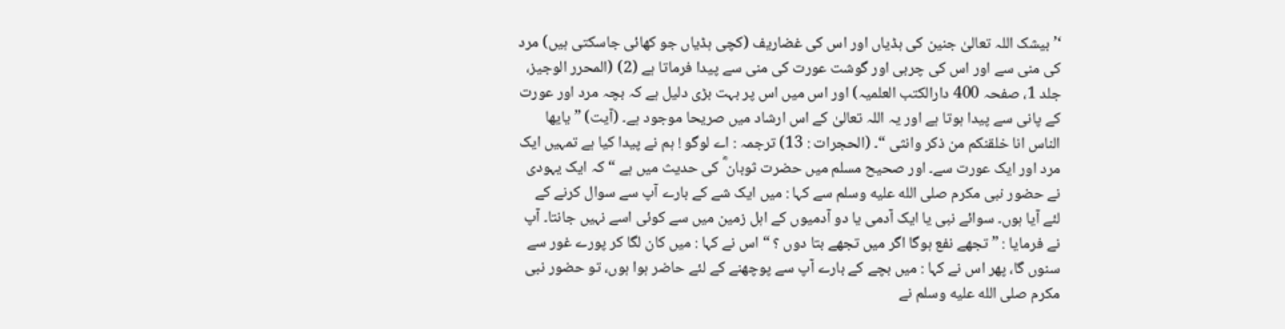‘’ بیشک اللہ تعالیٰ جنین کی ہڈیاں اور اس کی غضاریف (کچی ہڈیاں جو کھائی جاسکتی ہیں) مرد کی منی سے اور اس کی چربی اور گوشت عورت کی منی سے پیدا فرماتا ہے (2) (المحرر الوجیز، جلد 1، صفحہ 400 دارالکتب العلمیہ) اور اس میں اس پر بہت بڑی دلیل ہے کہ بچہ مرد اور عورت کے پانی سے پیدا ہوتا ہے اور یہ اللہ تعالیٰ کے اس ارشاد میں صریحا موجود ہے۔ (آیت) ” یایھا الناس انا خلقنکم من ذکر وانثی “۔ (الحجرات : 13) ترجمہ : اے لوگو ! ہم نے پیدا کیا ہے تمہیں ایک مرد اور ایک عورت سے۔ اور صحیح مسلم میں حضرت ثوبان ؓ کی حدیث میں ہے “ کہ ایک یہودی نے حضور نبی مکرم صلى الله عليه وسلم سے کہا : میں ایک شے کے بارے آپ سے سوال کرنے کے لئے آیا ہوں۔ سوائے نبی یا ایک آدمی یا دو آدمیوں کے اہل زمین میں سے کوئی اسے نہیں جانتا۔ آپ نے فرمایا : ” تجھے نفع ہوگا اگر میں تجھے بتا دوں ؟ “ اس نے کہا : میں کان لگا کر پورے غور سے سنوں گا، پھر اس نے کہا : میں بچے کے بارے آپ سے پوچھنے کے لئے حاضر ہوا ہوں، تو حضور نبی مکرم صلى الله عليه وسلم نے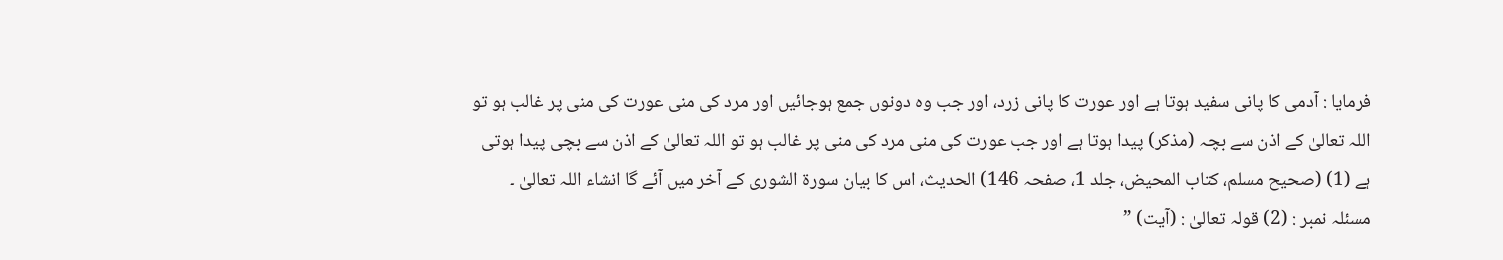فرمایا : آدمی کا پانی سفید ہوتا ہے اور عورت کا پانی زرد، اور جب وہ دونوں جمع ہوجائیں اور مرد کی منی عورت کی منی پر غالب ہو تو اللہ تعالیٰ کے اذن سے بچہ (مذکر) پیدا ہوتا ہے اور جب عورت کی منی مرد کی منی پر غالب ہو تو اللہ تعالیٰ کے اذن سے بچی پیدا ہوتی ہے (1) (صحیح مسلم، کتاب المحیض، جلد 1، صفحہ 146) الحدیث، اس کا بیان سورة الشوری کے آخر میں آئے گا انشاء اللہ تعالیٰ ۔ مسئلہ نمبر : (2) قولہ تعالیٰ : (آیت) ”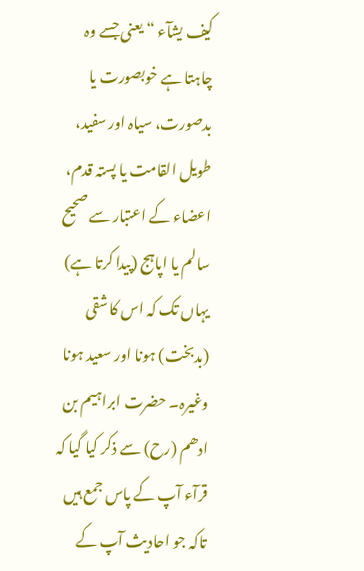کیف یشآء “ یعنی جسے وہ چاہتا ہے خوبصورت یا بدصورت، سیاہ اور سفید، طویل القامت یا پستہ قدم، اعضاء کے اعتبار سے صحیح سالم یا اپاہج (پیدا کرتا ہے) یہاں تک کہ اس کا شقی (بدبخت) ہونا اور سعید ہونا وغیرہ۔ حضرت ابراہیم بن ادھم (رح) سے ذکر کیا گیا کہ قرآء آپ کے پاس جمع ہیں تاکہ جو احادیث آپ کے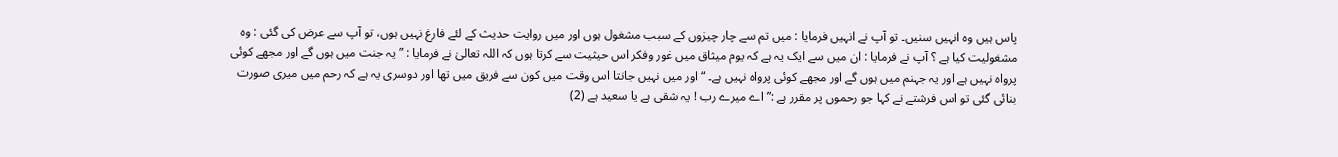پاس ہیں وہ انہیں سنیں۔ تو آپ نے انہیں فرمایا : میں تم سے چار چیزوں کے سبب مشغول ہوں اور میں روایت حدیث کے لئے فارغ نہیں ہوں، تو آپ سے عرض کی گئی : وہ مشغولیت کیا ہے ؟ آپ نے فرمایا : ان میں سے ایک یہ ہے کہ یوم میثاق میں غور وفکر اس حیثیت سے کرتا ہوں کہ اللہ تعالیٰ نے فرمایا : ” یہ جنت میں ہوں گے اور مجھے کوئی پرواہ نہیں ہے اور یہ جہنم میں ہوں گے اور مجھے کوئی پرواہ نہیں ہے۔ “ اور میں نہیں جانتا اس وقت میں کون سے فریق میں تھا اور دوسری یہ ہے کہ رحم میں میری صورت بنائی گئی تو اس فرشتے نے کہا جو رحموں پر مقرر ہے :” اے میرے رب ! یہ شقی ہے یا سعید ہے (2)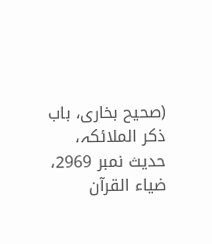(صحیح بخاری، باب ذکر الملائکہ، حدیث نمبر 2969، ضیاء القرآن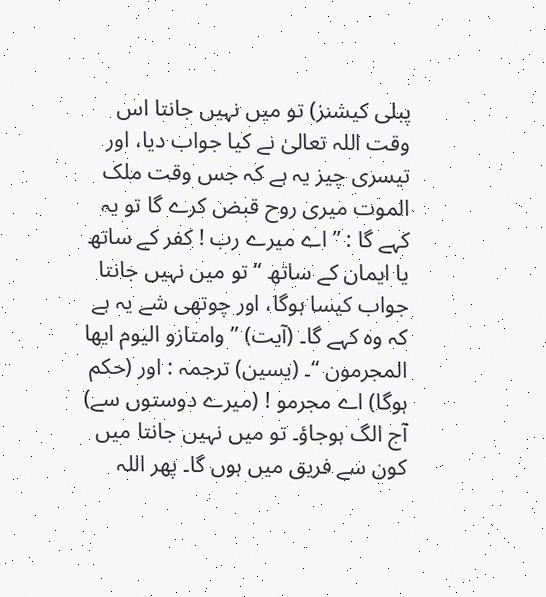پبلی کیشنز) تو میں نہیں جانتا اس وقت اللہ تعالیٰ نے کیا جواب دیا، اور تیسری چیز یہ ہے کہ جس وقت ملک الموت میری روح قبض کرے گا تو یہ کہے گا : ” اے میرے رب ! کفر کے ساتھ یا ایمان کے ساتھ “ تو میں نہیں جانتا جواب کیسا ہوگا، اور چوتھی شے یہ ہے کہ وہ کہے گا۔ (آیت) ” وامتازو الیوم ایھا المجرمون “۔ (یسین) ترجمہ : اور (حکم ہوگا) اے مجرمو ! (میرے دوستوں سے) آج الگ ہوجاؤ۔ تو میں نہیں جانتا میں کون سے فریق میں ہوں گا۔ پھر اللہ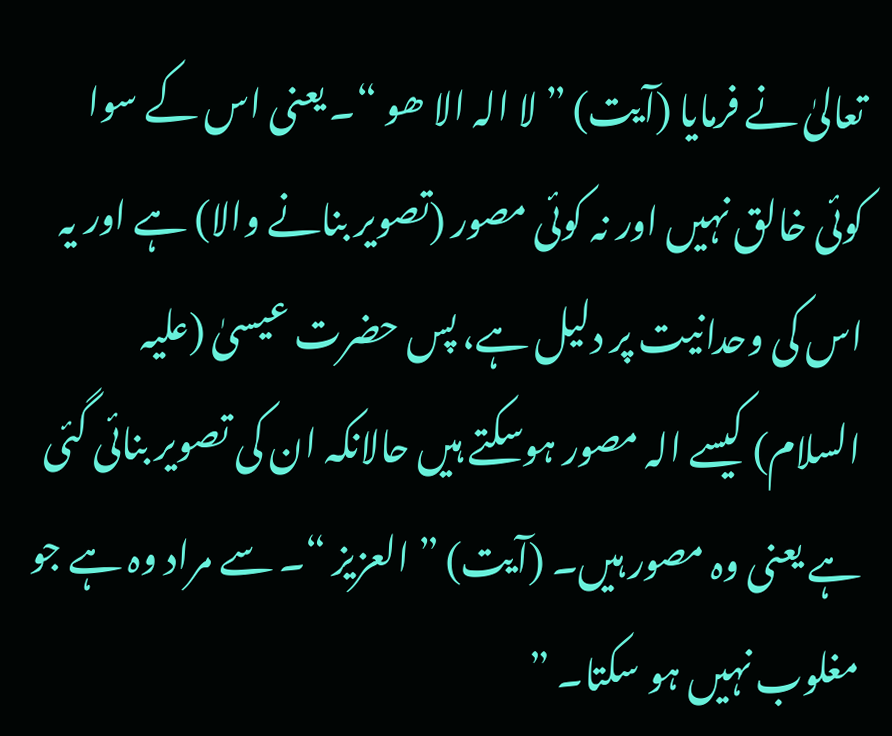تعالیٰ نے فرمایا (آیت) ” لا الہ الا ھو “۔ یعنی اس کے سوا کوئی خالق نہیں اور نہ کوئی مصور (تصویر بنانے والا) ہے اور یہ اس کی وحدانیت پر دلیل ہے، پس حضرت عیسیٰ (علیہ السلام) کیسے الہ مصور ہوسکتے ہیں حالانکہ ان کی تصویر بنائی گئی ہے یعنی وہ مصور ہیں۔ (آیت) ” العزیز “۔ سے مراد وہ ہے جو مغلوب نہیں ہو سکتا۔ ”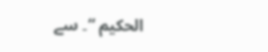الحکیم “۔ سے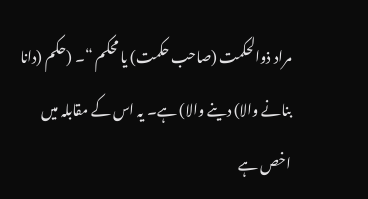مراد ذوالحکمت (صاحب حکمت) یا محکم “۔ (حکم (دانا بنانے والا) دینے والا) ہے۔ یہ اس کے مقابلہ میں اخص ہے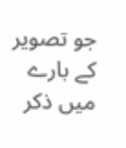جو تصویر کے بارے میں ذکر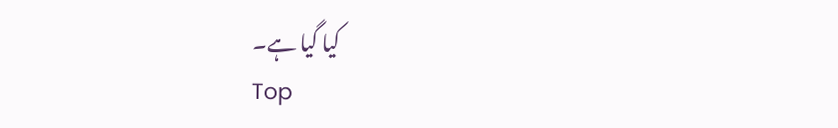کیا گیا ہے۔
Top